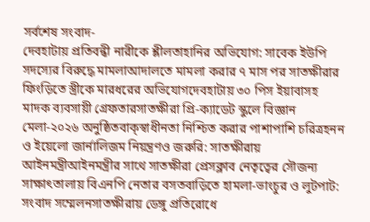সর্বশেষ সংবাদ-
দেবহাটায় প্রতিবন্ধী নারীকে শ্লীলতাহানির অভিযোগ: সাবেক ইউপি সদস্যের বিরুদ্ধে মামলাআদালতে মামলা করার ৭ মাস পর সাতক্ষীরার ফিংড়িতে স্ত্রীকে মারধরের অভিযোগদেবহাটায় ৩০ পিস ইয়াবাসহ মাদক ব্যবসায়ী গ্রেফতারসাতক্ষীরা প্রি-ক্যাডেট স্কুলে বিজ্ঞান মেলা-২০২৬ অনুষ্ঠিতবাক্‌স্বাধীনতা নিশ্চিত করার পাশাপাশি চরিত্রহনন ও ইয়েলো জার্নালিজম নিয়ন্ত্রণও জরুরি: সাতক্ষীরায় আইনমন্ত্রীআইনমন্ত্রীর সাথে সাতক্ষীরা প্রেসক্লাব নেতৃত্বের সৌজন্য সাক্ষাৎতালায় বিএনপি নেতার বসতবাড়িতে হামলা-ভাংচুর ও লুটপাট: সংবাদ সম্মেলনসাতক্ষীরায় ডেঙ্গু প্রতিরোধে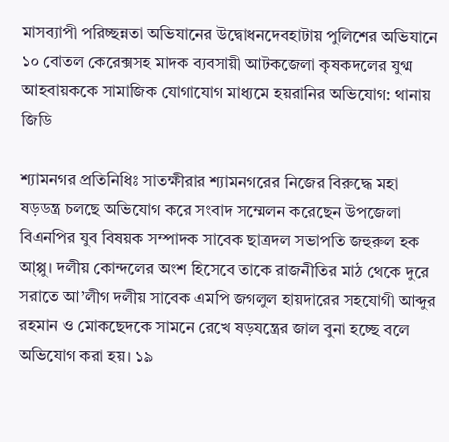মাসব্যাপী পরিচ্ছন্নতা অভিযানের উদ্বোধনদেবহাটায় পুলিশের অভিযানে ১০ বোতল কেরেক্সসহ মাদক ব্যবসায়ী আটকজেলা কৃষকদলের যুগ্ম আহবায়ককে সামাজিক যোগাযোগ মাধ্যমে হয়রানির অভিযোগ: থানায় জিডি

শ্যামনগর প্রতিনিধিঃ সাতক্ষীরার শ্যামনগরের নিজের বিরুদ্ধে মহা ষড়ডন্ত্র চলছে অভিযোগ করে সংবাদ সম্মেলন করেছেন উপজেলা বিএনপির যুব বিষয়ক সম্পাদক সাবেক ছাত্রদল সভাপতি জহুরুল হক আ্প্পু। দলীয় কোন্দলের অংশ হিসেবে তাকে রাজনীতির মাঠ থেকে দুরে সরাতে আ’লীগ দলীয় সাবেক এমপি জগলুল হায়দারের সহযোগী আব্দুর রহমান ও মোকছেদকে সামনে রেখে ষড়যন্ত্রের জাল বুনা হচ্ছে বলে অভিযোগ করা হয়। ১৯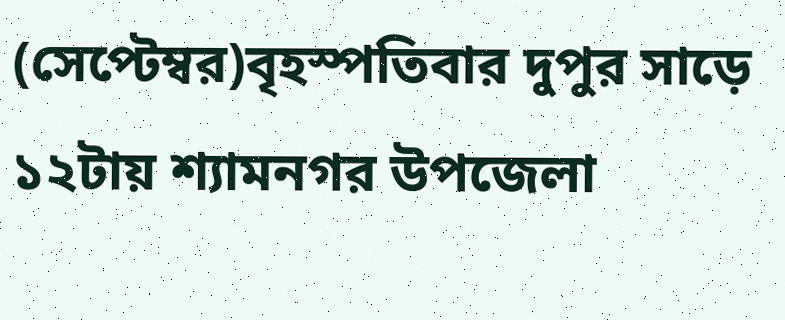(সেপ্টেম্বর)বৃহস্পতিবার দুপুর সাড়ে ১২টায় শ্যামনগর উপজেলা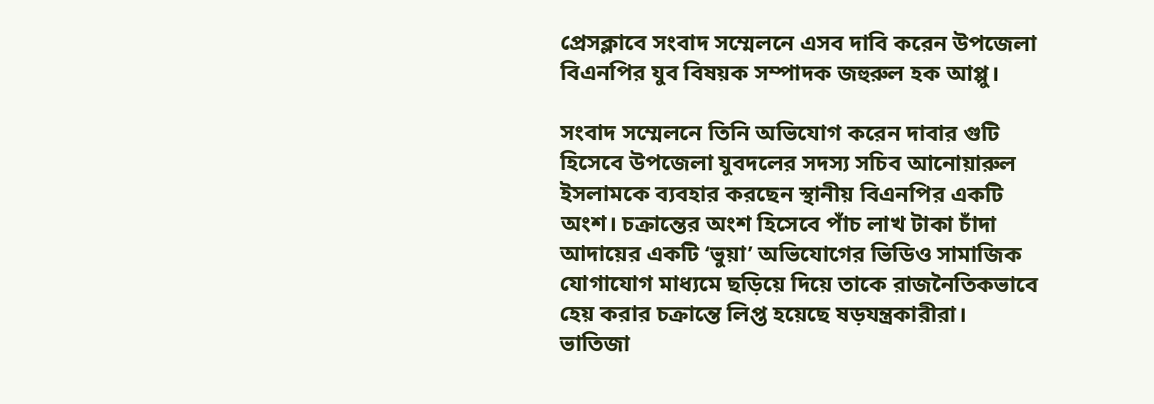প্রেসক্লাবে সংবাদ সম্মেলনে এসব দাবি করেন উপজেলা বিএনপির যুব বিষয়ক সম্পাদক জহুরুল হক আপ্পু।

সংবাদ সম্মেলনে তিনি অভিযোগ করেন দাবার গুটি হিসেবে উপজেলা যুবদলের সদস্য সচিব আনোয়ারুল ইসলামকে ব্যবহার করছেন স্থানীয় বিএনপির একটি অংশ। চক্রান্তের অংশ হিসেবে পাঁচ লাখ টাকা চাঁদা আদায়ের একটি ‘ভুয়া’ অভিযোগের ভিডিও সামাজিক যোগাযোগ মাধ্যমে ছড়িয়ে দিয়ে তাকে রাজনৈতিকভাবে হেয় করার চক্রান্তে লিপ্ত হয়েছে ষড়যন্ত্রকারীরা। ভাতিজা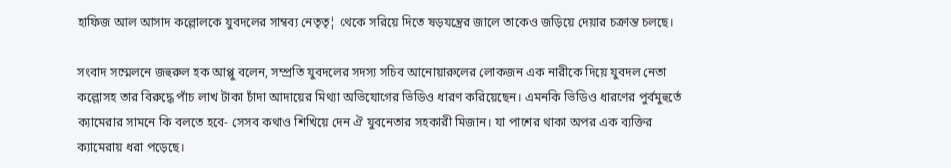হাফিজ আল আসাদ কল্লোলকে যুবদলের সাম্বব্য নেতৃতৃ¦ থেকে সরিয়ে দিতে ষড়যন্ত্রের জালে তাকেও জড়িয়ে দেয়ার চক্রান্ত চলছে।

সংবাদ সম্মেলনে জহুরুল হক আপ্পু বলেন, সম্প্রতি যুবদলের সদস্য সচিব আনোয়ারুলের লোকজন এক নারীকে দিয়ে যুবদল নেতা কল্লোসহ তার বিরুদ্ধে পাঁচ লাখ টাকা চাঁদা আদায়ের মিথ্যা অভিযোগের ভিডিও ধারণ করিয়েছেন। এমনকি ভিডিও ধারণের পুর্বমুহুর্তে ক্যামেরার সামনে কি বলতে হবে- সেসব কথাও শিখিয়ে দেন ঐ যুবনেতার সহকারী মিজান। যা পাশের থাকা অপর এক ব্যক্তির ক্যামেরায় ধরা পড়েছে।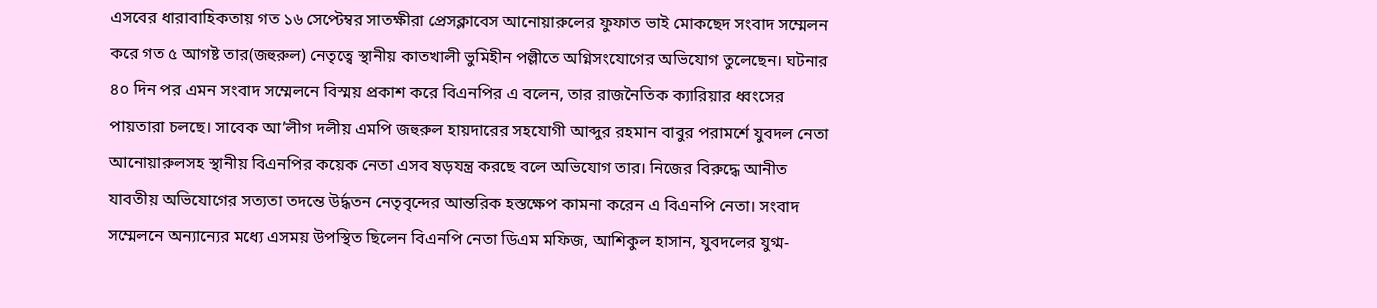এসবের ধারাবাহিকতায় গত ১৬ সেপ্টেম্বর সাতক্ষীরা প্রেসক্লাবেস আনোয়ারুলের ফুফাত ভাই মোকছেদ সংবাদ সম্মেলন করে গত ৫ আগষ্ট তার(জহুরুল) নেতৃত্বে স্থানীয় কাতখালী ভুমিহীন পল্লীতে অগ্নিসংযোগের অভিযোগ তুলেছেন। ঘটনার ৪০ দিন পর এমন সংবাদ সম্মেলনে বিস্ময় প্রকাশ করে বিএনপির এ বলেন, তার রাজনৈতিক ক্যারিয়ার ধ্বংসের পায়তারা চলছে। সাবেক আ’লীগ দলীয় এমপি জহুরুল হায়দারের সহযোগী আব্দুর রহমান বাবুর পরামর্শে যুবদল নেতা আনোয়ারুলসহ স্থানীয় বিএনপির কয়েক নেতা এসব ষড়যন্ত্র করছে বলে অভিযোগ তার। নিজের বিরুদ্ধে আনীত যাবতীয় অভিযোগের সত্যতা তদন্তে উর্দ্ধতন নেতৃবৃন্দের আন্তরিক হস্তক্ষেপ কামনা করেন এ বিএনপি নেতা। সংবাদ সম্মেলনে অন্যান্যের মধ্যে এসময় উপস্থিত ছিলেন বিএনপি নেতা ডিএম মফিজ, আশিকুল হাসান, যুবদলের যুগ্ম-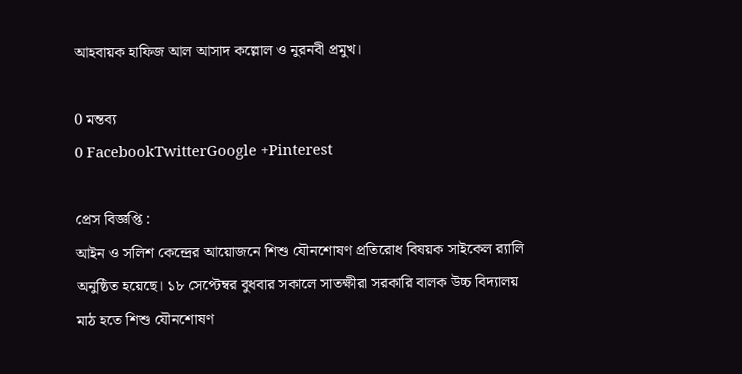আহবায়ক হাফিজ আল আসাদ কল্লোল ও নুরনবী প্রমুখ।

0 মন্তব্য
0 FacebookTwitterGoogle +Pinterest

প্রেস বিজ্ঞপ্তি :
আইন ও সলিশ কেন্দ্রের আয়োজনে শিশু যৌনশোষণ প্রতিরোধ বিষয়ক সাইকেল র‌্যালি অনুষ্ঠিত হয়েছে। ১৮ সেপ্টেম্বর বুধবার সকালে সাতক্ষীরা সরকারি বালক উচ্চ বিদ্যালয় মাঠ হতে শিশু যৌনশোষণ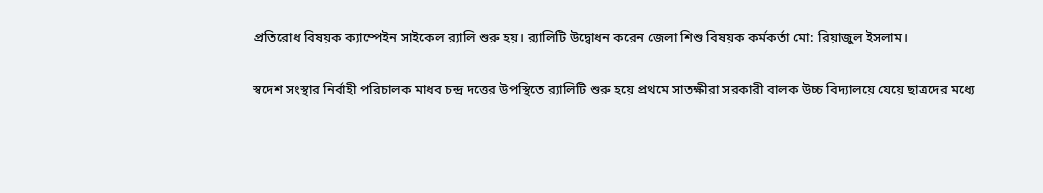প্রতিরোধ বিষয়ক ক্যাম্পেইন সাইকেল র‌্যালি শুরু হয়। র‌্যালিটি উদ্বোধন করেন জেলা শিশু বিষয়ক কর্মকর্তা মো: রিয়াজুল ইসলাম।

স্বদেশ সংস্থার নির্বাহী পরিচালক মাধব চন্দ্র দত্তের উপস্থিতে র‌্যালিটি শুরু হয়ে প্রথমে সাতক্ষীরা সরকারী বালক উচ্চ বিদ্যালয়ে যেয়ে ছাত্রদের মধ্যে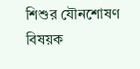শিশুর যৌনশোষণ বিষয়ক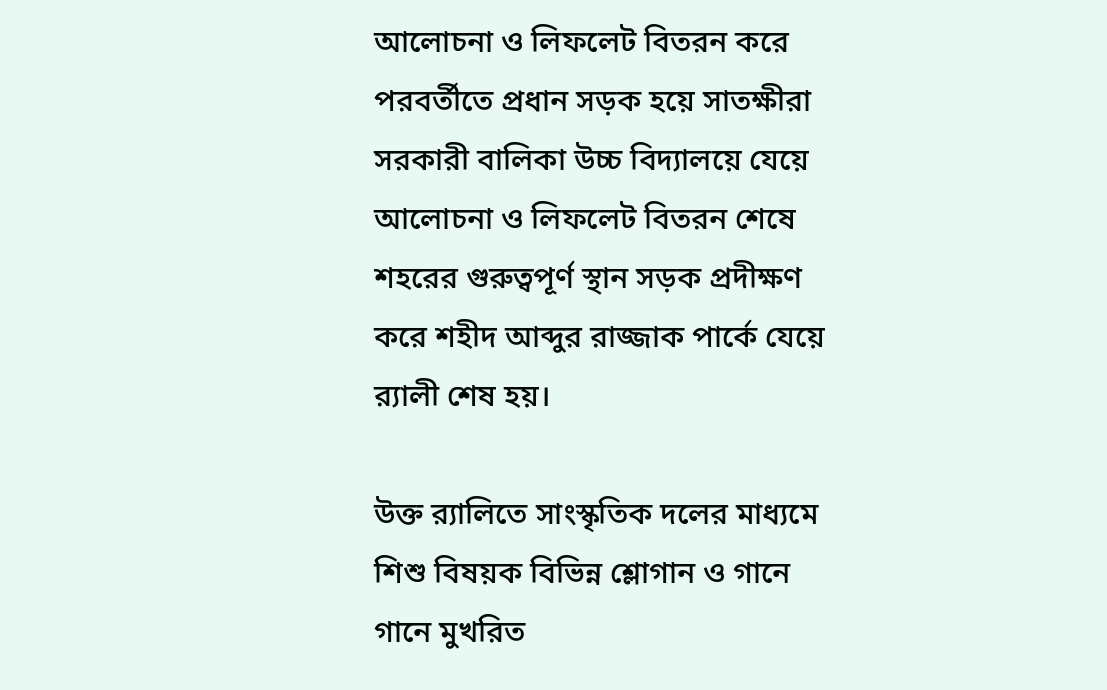আলোচনা ও লিফলেট বিতরন করে পরবর্তীতে প্রধান সড়ক হয়ে সাতক্ষীরা সরকারী বালিকা উচ্চ বিদ্যালয়ে যেয়ে আলোচনা ও লিফলেট বিতরন শেষে শহরের গুরুত্বপূর্ণ স্থান সড়ক প্রদীক্ষণ করে শহীদ আব্দুর রাজ্জাক পার্কে যেয়ে র‌্যালী শেষ হয়।

উক্ত র‌্যালিতে সাংস্কৃতিক দলের মাধ্যমে শিশু বিষয়ক বিভিন্ন শ্লোগান ও গানে গানে মুখরিত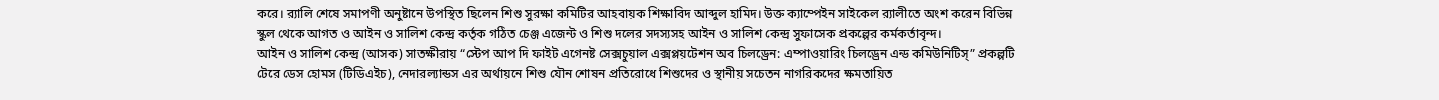করে। র‌্যালি শেষে সমাপণী অনুষ্টানে উপস্থিত ছিলেন শিশু সুরক্ষা কমিটির আহবায়ক শিক্ষাবিদ আব্দুল হামিদ। উক্ত ক্যাম্পেইন সাইকেল র‌্যালীতে অংশ করেন বিভিন্ন স্কুল থেকে আগত ও আইন ও সালিশ কেন্দ্র কর্তৃক গঠিত চেঞ্জ এজেন্ট ও শিশু দলের সদস্যসহ আইন ও সালিশ কেন্দ্র সুফাসেক প্রকল্পের কর্মকর্তাবৃন্দ।
আইন ও সালিশ কেন্দ্র (আসক) সাতক্ষীরায় “স্টেপ আপ দি ফাইট এগেনষ্ট সেক্সচুয়াল এক্সপ্লয়টেশন অব চিলড্রেন: এম্পাওয়ারিং চিলড্রেন এন্ড কমিউনিটিস্” প্রকল্পটি টেরে ডেস হোমস (টিডিএইচ), নেদারল্যান্ডস এর অর্থায়নে শিশু যৌন শোষন প্রতিরোধে শিশুদের ও স্থানীয় সচেতন নাগরিকদের ক্ষমতায়িত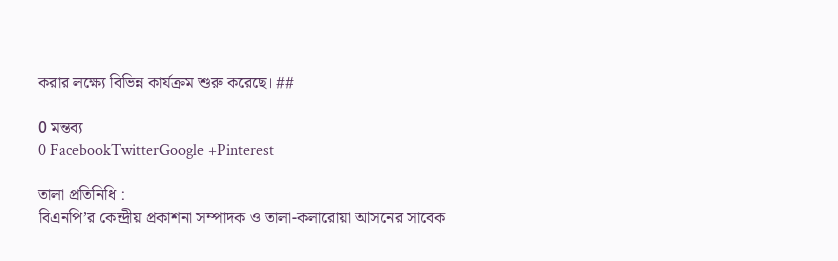করার লক্ষ্যে বিভিন্ন কার্যক্রম শুরু করেছে। ##

0 মন্তব্য
0 FacebookTwitterGoogle +Pinterest

তালা প্রতিনিধি :
বিএনপি’র কেন্দ্রীয় প্রকাশনা সম্পাদক ও তালা-কলারোয়া আসনের সাবেক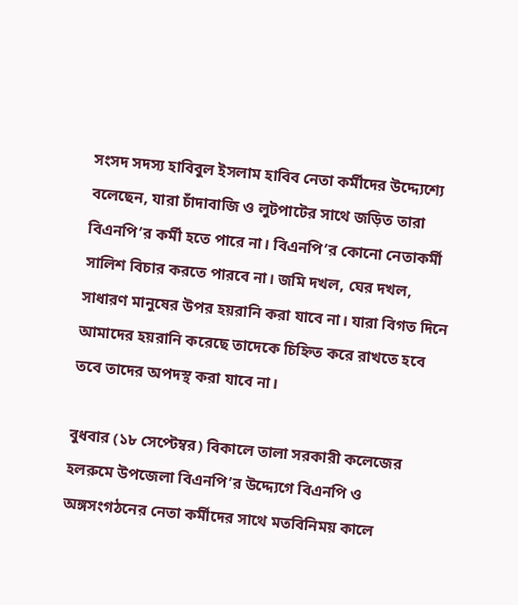সংসদ সদস্য হাবিবুল ইসলাম হাবিব নেতা কর্মীদের উদ্দ্যেশ্যে বলেছেন, যারা চাঁদাবাজি ও লুটপাটের সাথে জড়িত তারা বিএনপি’র কর্মী হতে পারে না। বিএনপি’র কোনো নেতাকর্মী সালিশ বিচার করতে পারবে না। জমি দখল, ঘের দখল, সাধারণ মানুষের উপর হয়রানি করা যাবে না। যারা বিগত দিনে আমাদের হয়রানি করেছে তাদেকে চিহ্নিত করে রাখতে হবে তবে তাদের অপদস্থ করা যাবে না।

বুধবার (১৮ সেপ্টেম্বর) বিকালে তালা সরকারী কলেজের হলরুমে উপজেলা বিএনপি’র উদ্দ্যেগে বিএনপি ও অঙ্গসংগঠনের নেতা কর্মীদের সাথে মতবিনিময় কালে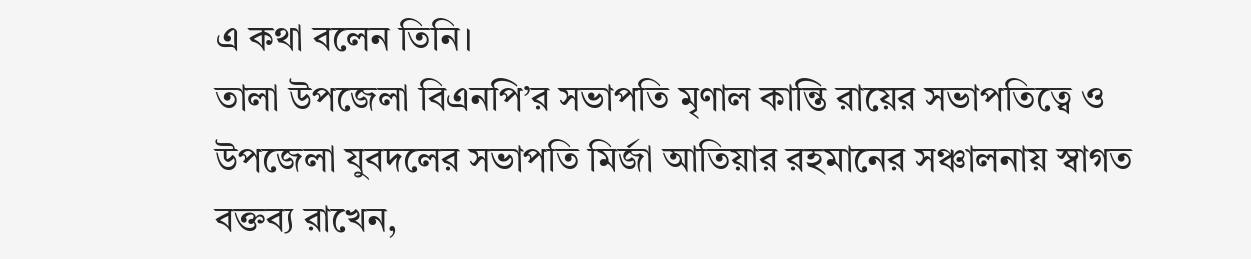এ কথা বলেন তিনি।
তালা উপজেলা বিএনপি’র সভাপতি মৃণাল কান্তি রায়ের সভাপতিত্বে ও উপজেলা যুবদলের সভাপতি মির্জা আতিয়ার রহমানের সঞ্চালনায় স্বাগত বক্তব্য রাখেন,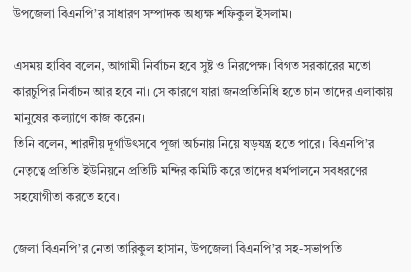উপজেলা বিএনপি’র সাধারণ সম্পাদক অধ্যক্ষ শফিকুল ইসলাম।

এসময় হাবিব বলেন, আগামী নির্বাচন হবে সুষ্ট ও নিরপেক্ষ। বিগত সরকারের মতো কারচুপির নির্বাচন আর হবে না। সে কারণে যারা জনপ্রতিনিধি হতে চান তাদের এলাকায় মানুষের কল্যাণে কাজ করেন।
তিনি বলেন, শারদীয় দূর্গাউৎসবে পূজা অর্চনায় নিয়ে ষড়যন্ত্র হতে পারে। বিএনপি’র নেতৃত্বে প্রতিতি ইউনিয়নে প্রতিটি মন্দির কমিটি করে তাদের ধর্মপালনে সবধরণের সহযোগীতা করতে হবে।

জেলা বিএনপি’র নেতা তারিকুল হাসান, উপজেলা বিএনপি’র সহ-সভাপতি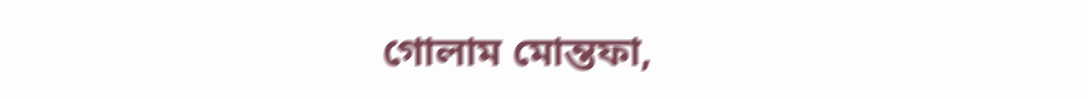গোলাম মোন্তফা,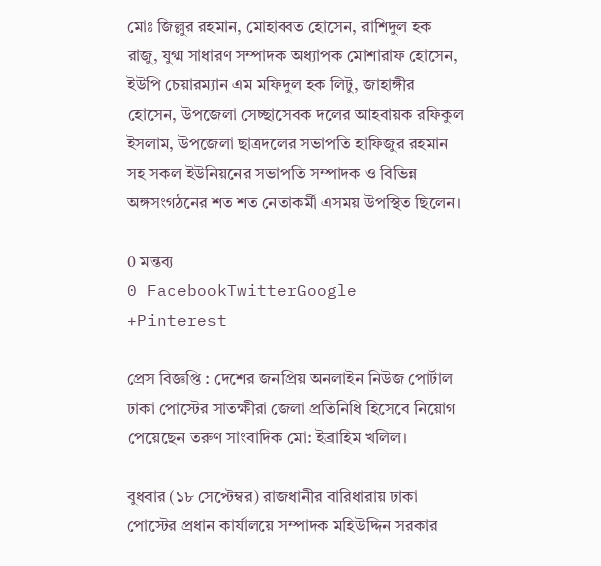মোঃ জিল্লুর রহমান, মোহাব্বত হোসেন, রাশিদুল হক রাজু, যুগ্ম সাধারণ সম্পাদক অধ্যাপক মোশারাফ হোসেন, ইউপি চেয়ারম্যান এম মফিদুল হক লিটু, জাহাঙ্গীর হোসেন, উপজেলা সেচ্ছাসেবক দলের আহবায়ক রফিকুল ইসলাম, উপজেলা ছাত্রদলের সভাপতি হাফিজুর রহমান সহ সকল ইউনিয়নের সভাপতি সম্পাদক ও বিভিন্ন অঙ্গসংগঠনের শত শত নেতাকর্মী এসময় উপস্থিত ছিলেন।

0 মন্তব্য
0 FacebookTwitterGoogle +Pinterest

প্রেস বিজ্ঞপ্তি : দেশের জনপ্রিয় অনলাইন নিউজ পোর্টাল ঢাকা পোস্টের সাতক্ষীরা জেলা প্রতিনিধি হিসেবে নিয়োগ পেয়েছেন তরুণ সাংবাদিক মো: ইব্রাহিম খলিল।

বুধবার (১৮ সেপ্টেম্বর) রাজধানীর বারিধারায় ঢাকা পোস্টের প্রধান কার্যালয়ে সম্পাদক মহিউদ্দিন সরকার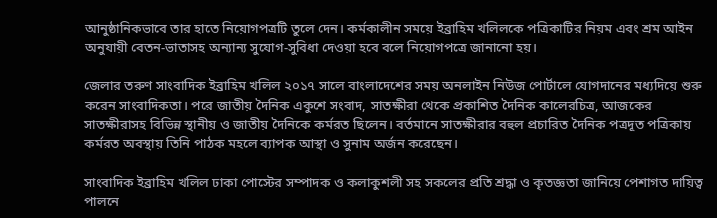আনুষ্ঠানিকভাবে তার হাতে নিয়োগপত্রটি তুলে দেন। কর্মকালীন সময়ে ইব্রাহিম খলিলকে পত্রিকাটির নিয়ম এবং শ্রম আইন অনুযায়ী বেতন-ভাতাসহ অন্যান্য সুযোগ-সুবিধা দেওয়া হবে বলে নিয়োগপত্রে জানানো হয়।

জেলার তরুণ সাংবাদিক ইব্রাহিম খলিল ২০১৭ সালে বাংলাদেশের সময় অনলাইন নিউজ পোর্টালে যোগদানের মধ্যদিয়ে শুরু করেন সাংবাদিকতা। পরে জাতীয় দৈনিক একুশে সংবাদ, সাতক্ষীরা থেকে প্রকাশিত দৈনিক কালেরচিত্র, আজকের সাতক্ষীরাসহ বিভিন্ন স্থানীয় ও জাতীয় দৈনিকে কর্মরত ছিলেন। বর্তমানে সাতক্ষীরার বহুল প্রচারিত দৈনিক পত্রদূত পত্রিকায় কর্মরত অবস্থায় তিনি পাঠক মহলে ব্যাপক আস্থা ও সুনাম অর্জন করেছেন।

সাংবাদিক ইব্রাহিম খলিল ঢাকা পোস্টের সম্পাদক ও কলাকুশলী সহ সকলের প্রতি শ্রদ্ধা ও কৃতজ্ঞতা জানিয়ে পেশাগত দায়িত্ব পালনে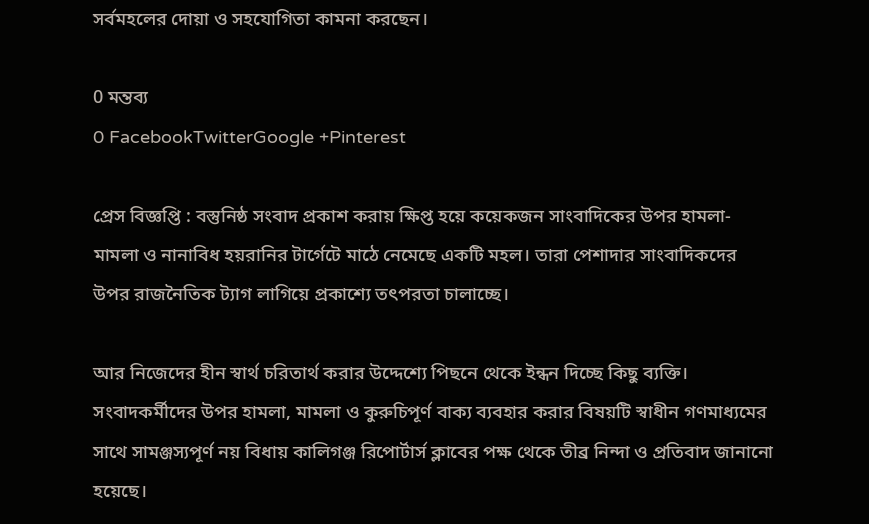সর্বমহলের দোয়া ও সহযোগিতা কামনা করছেন।

0 মন্তব্য
0 FacebookTwitterGoogle +Pinterest

প্রেস বিজ্ঞপ্তি : বস্তুনিষ্ঠ সংবাদ প্রকাশ করায় ক্ষিপ্ত হয়ে কয়েকজন সাংবাদিকের উপর হামলা-মামলা ও নানাবিধ হয়রানির টার্গেটে মাঠে নেমেছে একটি মহল। তারা পেশাদার সাংবাদিকদের উপর রাজনৈতিক ট্যাগ লাগিয়ে প্রকাশ্যে তৎপরতা চালাচ্ছে।

আর নিজেদের হীন স্বার্থ চরিতার্থ করার উদ্দেশ্যে পিছনে থেকে ইন্ধন দিচ্ছে কিছু ব্যক্তি। সংবাদকর্মীদের উপর হামলা, মামলা ও কুরুচিপূর্ণ বাক্য ব্যবহার করার বিষয়টি স্বাধীন গণমাধ্যমের সাথে সামঞ্জস্যপূর্ণ নয় বিধায় কালিগঞ্জ রিপোর্টার্স ক্লাবের পক্ষ থেকে তীব্র নিন্দা ও প্রতিবাদ জানানো হয়েছে।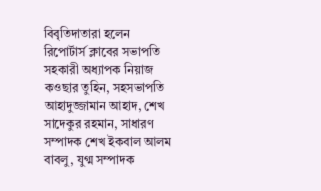বিবৃতিদাতারা হলেন রিপোর্টার্স ক্লাবের সভাপতি সহকারী অধ্যাপক নিয়াজ কওছার তুহিন, সহসভাপতি আহাদুজ্জামান আহাদ, শেখ সাদেকুর রহমান, সাধারণ সম্পাদক শেখ ইকবাল আলম বাবলু, যুগ্ম সম্পাদক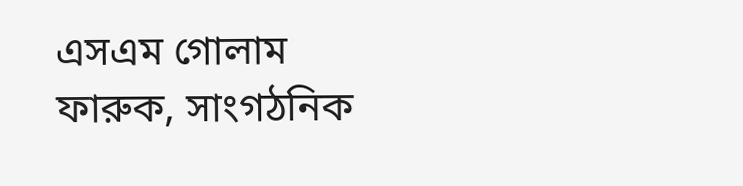এসএম গোলাম ফারুক, সাংগঠনিক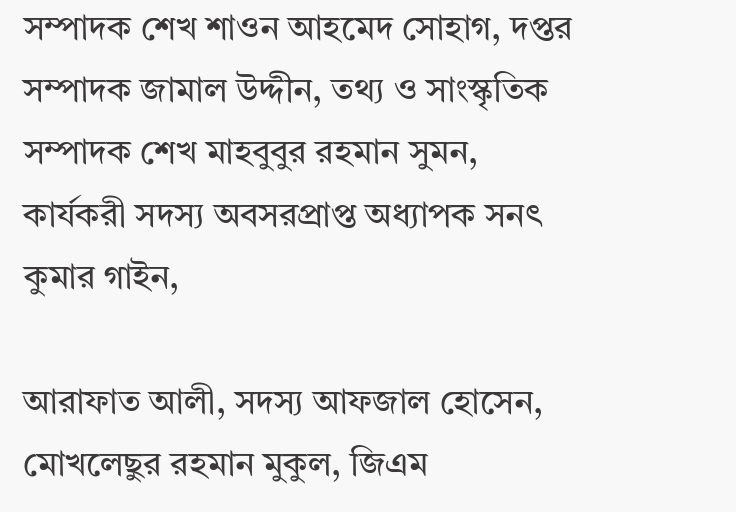সম্পাদক শেখ শাওন আহমেদ সোহাগ, দপ্তর সম্পাদক জামাল উদ্দীন, তথ্য ও সাংস্কৃতিক সম্পাদক শেখ মাহবুবুর রহমান সুমন, কার্যকরী সদস্য অবসরপ্রাপ্ত অধ্যাপক সনৎ কুমার গাইন,

আরাফাত আলী, সদস্য আফজাল হোসেন, মোখলেছুর রহমান মুকুল, জিএম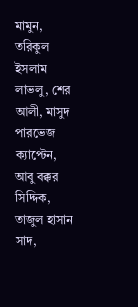মামুন, তরিকুল ইসলাম লাভলু, শের আলী, মাসুদ পারভেজ ক্যাপ্টেন, আবু বক্কর সিদ্দিক, তাজুল হাসান সাদ,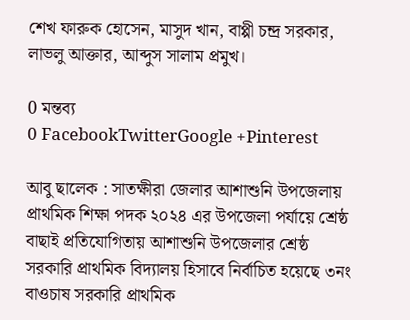শেখ ফারুক হোসেন, মাসুদ খান, বাপ্পী চন্দ্র সরকার, লাভলু আক্তার, আব্দুস সালাম প্রমুখ।

0 মন্তব্য
0 FacebookTwitterGoogle +Pinterest

আবু ছালেক : সাতক্ষীরা জেলার আশাশুনি উপজেলায় প্রাথমিক শিক্ষা পদক ২০২৪ এর উপজেলা পর্যায়ে শ্রেষ্ঠ বাছাই প্রতিযোগিতায় আশাশুনি উপজেলার শ্রেষ্ঠ সরকারি প্রাথমিক বিদ্যালয় হিসাবে নির্বাচিত হয়েছে ৩নং বাওচাষ সরকারি প্রাথমিক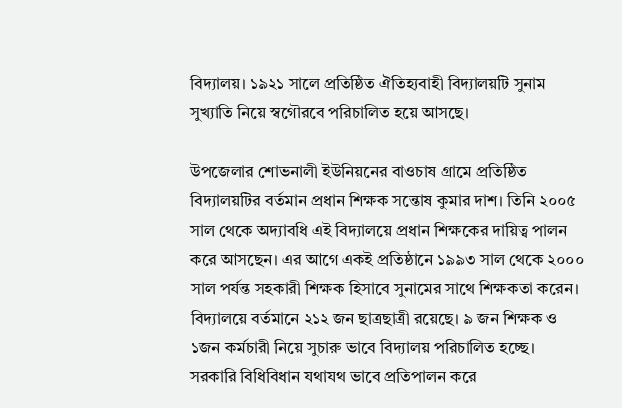বিদ্যালয়। ১৯২১ সালে প্রতিষ্ঠিত ঐতিহ্যবাহী বিদ্যালয়টি সুনাম সুখ্যাতি নিয়ে স্বগৌরবে পরিচালিত হয়ে আসছে।

উপজেলার শোভনালী ইউনিয়নের বাওচাষ গ্রামে প্রতিষ্ঠিত বিদ্যালয়টির বর্তমান প্রধান শিক্ষক সন্তোষ কুমার দাশ। তিনি ২০০৫ সাল থেকে অদ্যাবধি এই বিদ্যালয়ে প্রধান শিক্ষকের দায়িত্ব পালন করে আসছেন। এর আগে একই প্রতিষ্ঠানে ১৯৯৩ সাল থেকে ২০০০ সাল পর্যন্ত সহকারী শিক্ষক হিসাবে সুনামের সাথে শিক্ষকতা করেন। বিদ্যালয়ে বর্তমানে ২১২ জন ছাত্রছাত্রী রয়েছে। ৯ জন শিক্ষক ও ১জন কর্মচারী নিয়ে সুচারু ভাবে বিদ্যালয় পরিচালিত হচ্ছে। সরকারি বিধিবিধান যথাযথ ভাবে প্রতিপালন করে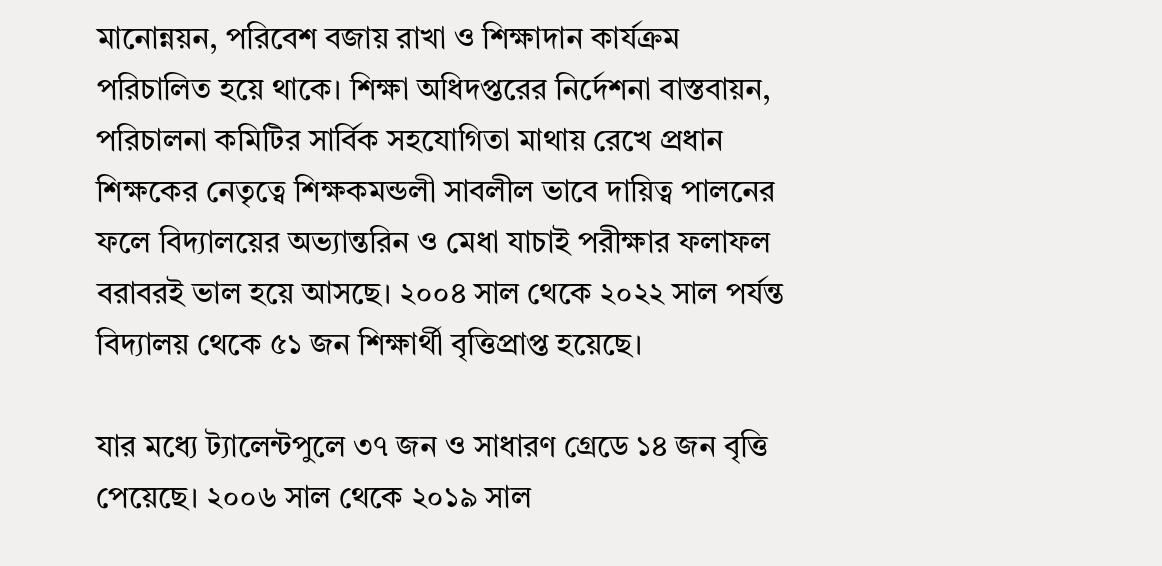মানোন্নয়ন, পরিবেশ বজায় রাখা ও শিক্ষাদান কার্যক্রম পরিচালিত হয়ে থাকে। শিক্ষা অধিদপ্তরের নির্দেশনা বাস্তবায়ন, পরিচালনা কমিটির সার্বিক সহযোগিতা মাথায় রেখে প্রধান শিক্ষকের নেতৃত্বে শিক্ষকমন্ডলী সাবলীল ভাবে দায়িত্ব পালনের ফলে বিদ্যালয়ের অভ্যান্তরিন ও মেধা যাচাই পরীক্ষার ফলাফল বরাবরই ভাল হয়ে আসছে। ২০০৪ সাল থেকে ২০২২ সাল পর্যন্ত বিদ্যালয় থেকে ৫১ জন শিক্ষার্থী বৃত্তিপ্রাপ্ত হয়েছে।

যার মধ্যে ট্যালেন্টপুলে ৩৭ জন ও সাধারণ গ্রেডে ১৪ জন বৃত্তি পেয়েছে। ২০০৬ সাল থেকে ২০১৯ সাল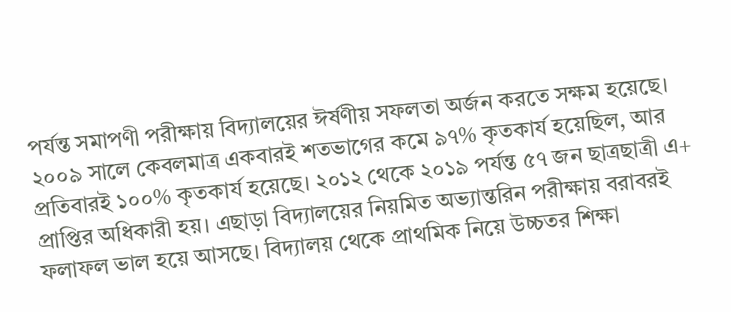পর্যন্ত সমাপণী পরীক্ষায় বিদ্যালয়ের ঈর্ষণীয় সফলতা অর্জন করতে সক্ষম হয়েছে। ২০০৯ সালে কেবলমাত্র একবারই শতভাগের কমে ৯৭% কৃতকার্য হয়েছিল, আর প্রতিবারই ১০০% কৃতকার্য হয়েছে। ২০১২ থেকে ২০১৯ পর্যন্ত ৫৭ জন ছাত্রছাত্রী এ+ প্রাপ্তির অধিকারী হয়। এছাড়া বিদ্যালয়ের নিয়মিত অভ্যান্তরিন পরীক্ষায় বরাবরই ফলাফল ভাল হয়ে আসছে। বিদ্যালয় থেকে প্রাথমিক নিয়ে উচ্চতর শিক্ষা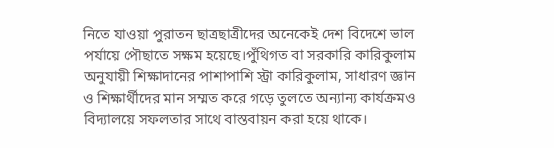নিতে যাওয়া পুরাতন ছাত্রছাত্রীদের অনেকেই দেশ বিদেশে ভাল পর্যায়ে পৌছাতে সক্ষম হয়েছে।পুঁথিগত বা সরকারি কারিকুলাম অনুযায়ী শিক্ষাদানের পাশাপাশি স্ট্রা কারিকুলাম, সাধারণ জ্ঞান ও শিক্ষার্থীদের মান সম্মত করে গড়ে তুলতে অন্যান্য কার্যক্রমও বিদ্যালয়ে সফলতার সাথে বাস্তবায়ন করা হয়ে থাকে।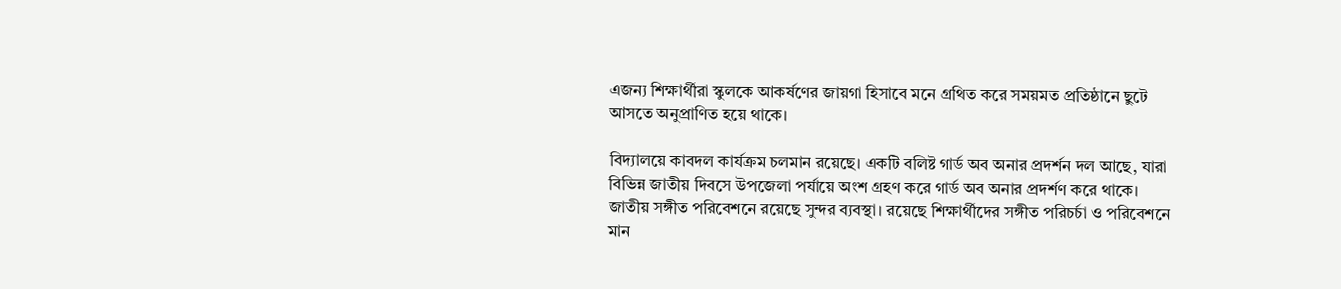এজন্য শিক্ষার্থীরা স্কুলকে আকর্ষণের জায়গা হিসাবে মনে গ্রথিত করে সময়মত প্রতিষ্ঠানে ছুটে আসতে অনুপ্রাণিত হয়ে থাকে।

বিদ্যালয়ে কাবদল কার্যক্রম চলমান রয়েছে। একটি বলিষ্ট গার্ড অব অনার প্রদর্শন দল আছে, যারা বিভিন্ন জাতীয় দিবসে উপজেলা পর্যায়ে অংশ গ্রহণ করে গার্ড অব অনার প্রদর্শণ করে থাকে। জাতীয় সঙ্গীত পরিবেশনে রয়েছে সুন্দর ব্যবস্থা। রয়েছে শিক্ষার্থীদের সঙ্গীত পরিচর্চা ও পরিবেশনে মান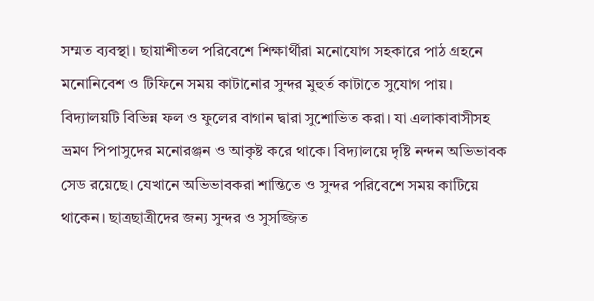সম্মত ব্যবস্থা। ছায়াশীতল পরিবেশে শিক্ষার্থীরা মনোযোগ সহকারে পাঠ গ্রহনে মনোনিবেশ ও টিফিনে সময় কাটানোর সুন্দর মুহুর্ত কাটাতে সুযোগ পায়। বিদ্যালয়টি বিভিন্ন ফল ও ফুলের বাগান দ্বারা সুশোভিত করা। যা এলাকাবাসীসহ ভ্রমণ পিপাসুদের মনোরঞ্জন ও আকৃষ্ট করে থাকে। বিদ্যালয়ে দৃষ্টি নন্দন অভিভাবক সেড রয়েছে। যেখানে অভিভাবকরা শান্তিতে ও সুন্দর পরিবেশে সময় কাটিয়ে থাকেন। ছাত্রছাত্রীদের জন্য সুন্দর ও সুসজ্জিত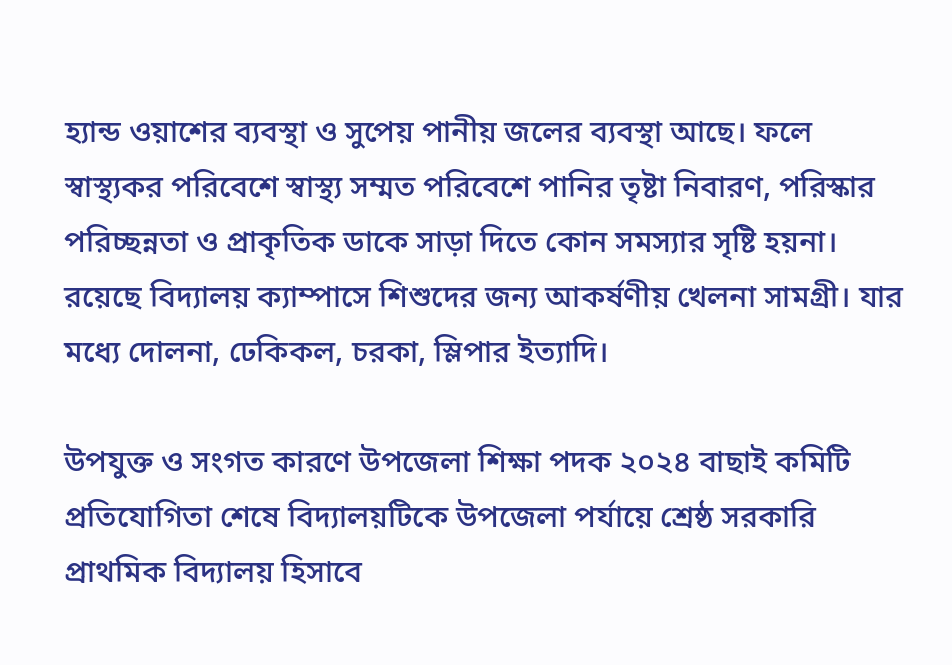হ্যান্ড ওয়াশের ব্যবস্থা ও সুপেয় পানীয় জলের ব্যবস্থা আছে। ফলে স্বাস্থ্যকর পরিবেশে স্বাস্থ্য সম্মত পরিবেশে পানির তৃষ্টা নিবারণ, পরিস্কার পরিচ্ছন্নতা ও প্রাকৃতিক ডাকে সাড়া দিতে কোন সমস্যার সৃষ্টি হয়না। রয়েছে বিদ্যালয় ক্যাম্পাসে শিশুদের জন্য আকর্ষণীয় খেলনা সামগ্রী। যার মধ্যে দোলনা, ঢেকিকল, চরকা, স্লিপার ইত্যাদি।

উপযুক্ত ও সংগত কারণে উপজেলা শিক্ষা পদক ২০২৪ বাছাই কমিটি প্রতিযোগিতা শেষে বিদ্যালয়টিকে উপজেলা পর্যায়ে শ্রেষ্ঠ সরকারি প্রাথমিক বিদ্যালয় হিসাবে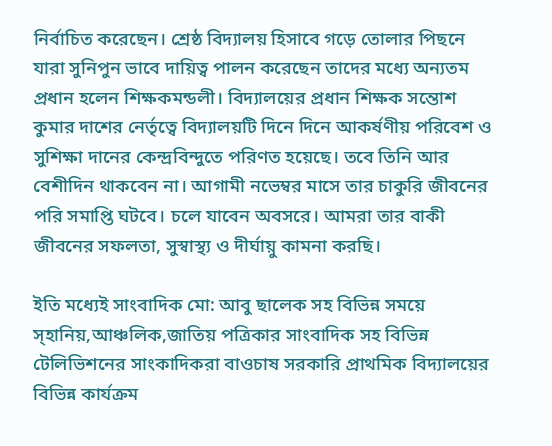নির্বাচিত করেছেন। শ্রেষ্ঠ বিদ্যালয় হিসাবে গড়ে তোলার পিছনে যারা সুনিপুন ভাবে দায়িত্ব পালন করেছেন তাদের মধ্যে অন্যতম প্রধান হলেন শিক্ষকমন্ডলী। বিদ্যালয়ের প্রধান শিক্ষক সন্তোশ কুমার দাশের নের্তৃত্বে বিদ্যালয়টি দিনে দিনে আকর্ষণীয় পরিবেশ ও সুশিক্ষা দানের কেন্দ্রবিন্দুতে পরিণত হয়েছে। তবে তিনি আর বেশীদিন থাকবেন না। আগামী নভেম্বর মাসে তার চাকুরি জীবনের পরি সমাপ্তি ঘটবে। চলে যাবেন অবসরে। আমরা তার বাকী জীবনের সফলতা, সুস্বাস্থ্য ও দীর্ঘায়ু কামনা করছি।

ইতি মধ্যেই সাংবাদিক মো: আবু ছালেক সহ বিভিন্ন সময়ে স্হানিয়,আঞ্চলিক,জাতিয় পত্রিকার সাংবাদিক সহ বিভিন্ন টেলিভিশনের সাংকাদিকরা বাওচাষ সরকারি প্রাথমিক বিদ্যালয়ের বিভিন্ন কার্যক্রম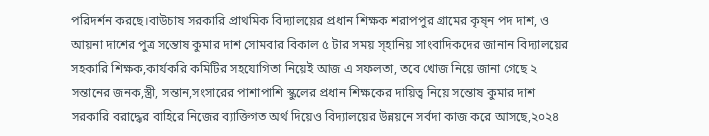পরিদর্শন করছে।বাউচাষ সরকারি প্রাথমিক বিদ্যালয়ের প্রধান শিক্ষক শরাপপুর গ্রামের কৃষ্ন পদ দাশ, ও আয়না দাশের পুত্র সন্তোষ কুমার দাশ সোমবার বিকাল ৫ টার সময় স্হানিয় সাংবাদিকদের জানান বিদ্যালয়ের সহকারি শিক্ষক,কার্যকরি কমিটির সহযোগিতা নিয়েই আজ এ সফলতা, তবে খোজ নিয়ে জানা গেছে ২ সন্তানের জনক,স্ত্রী, সন্তান,সংসারের পাশাপাশি স্কুলের প্রধান শিক্ষকের দায়িত্ব নিয়ে সন্তোষ কুমার দাশ সরকারি বরাদ্ধের বাহিরে নিজের ব্যাক্তিগত অর্থ দিয়েও বিদ্যালয়ের উন্নয়নে সর্বদা কাজ করে আসছে,২০২৪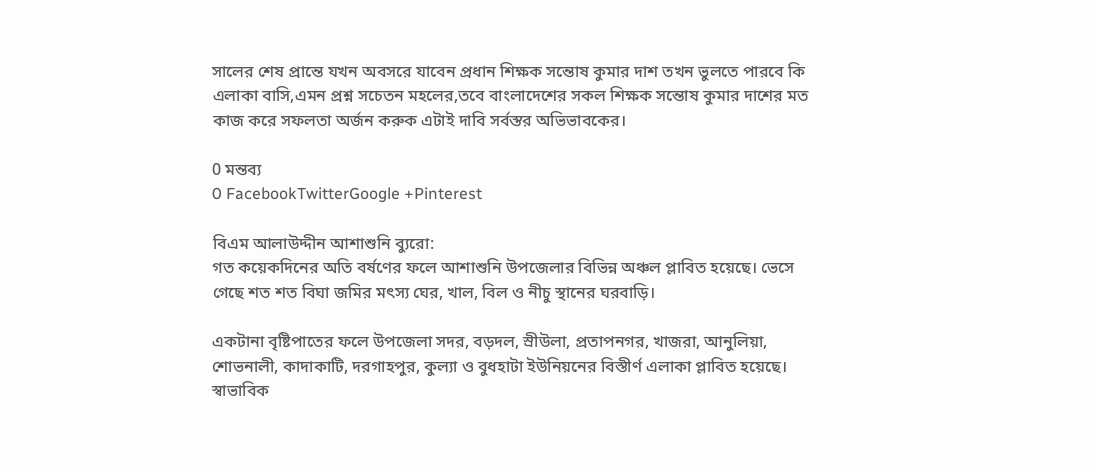সালের শেষ প্রান্তে যখন অবসরে যাবেন প্রধান শিক্ষক সন্তোষ কুমার দাশ তখন ভুলতে পারবে কি এলাকা বাসি,এমন প্রশ্ন সচেতন মহলের,তবে বাংলাদেশের সকল শিক্ষক সন্তোষ কুমার দাশের মত কাজ করে সফলতা অর্জন করুক এটাই দাবি সর্বস্তর অভিভাবকের।

0 মন্তব্য
0 FacebookTwitterGoogle +Pinterest

বিএম আলাউদ্দীন আশাশুনি ব্যুরো:
গত কয়েকদিনের অতি বর্ষণের ফলে আশাশুনি উপজেলার বিভিন্ন অঞ্চল প্লাবিত হয়েছে। ভেসে গেছে শত শত বিঘা জমির মৎস্য ঘের, খাল, বিল ও নীচু স্থানের ঘরবাড়ি।

একটানা বৃষ্টিপাতের ফলে উপজেলা সদর, বড়দল, স্রীউলা, প্রতাপনগর, খাজরা, আনুলিয়া, শোভনালী, কাদাকাটি, দরগাহপুর, কুল্যা ও বুধহাটা ইউনিয়নের বিস্তীর্ণ এলাকা প্লাবিত হয়েছে। স্বাভাবিক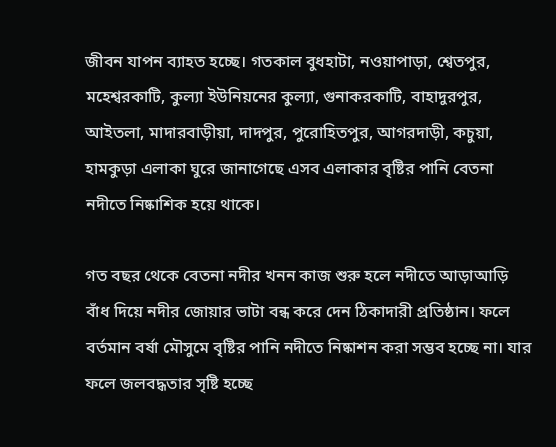জীবন যাপন ব্যাহত হচ্ছে। গতকাল বুধহাটা, নওয়াপাড়া, শ্বেতপুর, মহেশ্বরকাটি, কুল্যা ইউনিয়নের কুল্যা, গুনাকরকাটি, বাহাদুরপুর, আইতলা, মাদারবাড়ীয়া, দাদপুর, পুরোহিতপুর, আগরদাড়ী, কচুয়া, হামকুড়া এলাকা ঘুরে জানাগেছে এসব এলাকার বৃষ্টির পানি বেতনা নদীতে নিষ্কাশিক হয়ে থাকে।

গত বছর থেকে বেতনা নদীর খনন কাজ শুরু হলে নদীতে আড়াআড়ি বাঁধ দিয়ে নদীর জোয়ার ভাটা বন্ধ করে দেন ঠিকাদারী প্রতিষ্ঠান। ফলে বর্তমান বর্ষা মৌসুমে বৃষ্টির পানি নদীতে নিষ্কাশন করা সম্ভব হচ্ছে না। যার ফলে জলবদ্ধতার সৃষ্টি হচ্ছে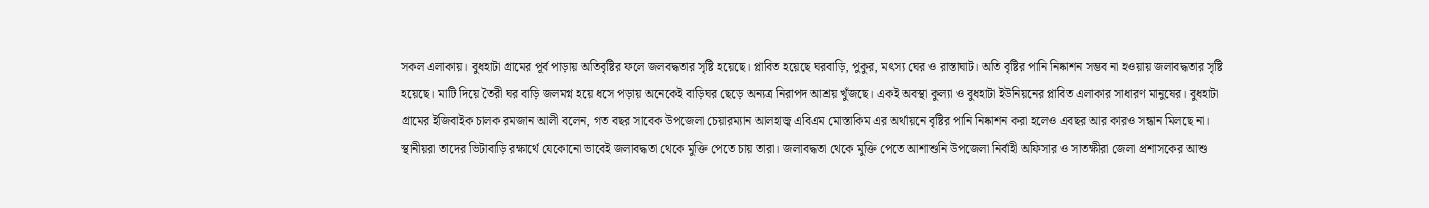সকল এলাকায়। বুধহাটা গ্রামের পূর্ব পাড়ায় অতিবৃষ্টির ফলে জলবদ্ধতার সৃষ্টি হয়েছে। প্লাবিত হয়েছে ঘরবাড়ি, পুকুর, মৎস্য ঘের ও রাস্তাঘাট। অতি বৃষ্টির পানি নিষ্কাশন সম্ভব না হওয়ায় জলাবদ্ধতার সৃষ্টি হয়েছে। মাটি দিয়ে তৈরী ঘর বাড়ি জলমগ্ন হয়ে ধসে পড়ায় অনেকেই বাড়িঘর ছেড়ে অন্যত্র নিরাপদ আশ্রয় খুঁজছে। একই অবস্থা কুল্যা ও বুধহাটা ইউনিয়নের প্লাবিত এলাকার সাধারণ মানুষের। বুধহাটা গ্রামের ইজিবাইক চালক রমজান আলী বলেন, গত বছর সাবেক উপজেলা চেয়ারম্যান আলহাজ্ব এবিএম মোস্তাকিম এর অর্থায়নে বৃষ্টির পানি নিষ্কাশন করা হলেও এবছর আর কারও সন্ধান মিলছে না। স্থানীয়রা তাদের ভিটাবাড়ি রক্ষার্থে যেকোনো ভাবেই জলাবদ্ধতা থেকে মুক্তি পেতে চায় তারা। জলাবদ্ধতা থেকে মুক্তি পেতে আশাশুনি উপজেলা নির্বাহী অফিসার ও সাতক্ষীরা জেলা প্রশাসকের আশু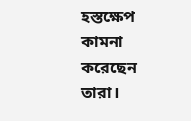হস্তক্ষেপ কামনা করেছেন তারা।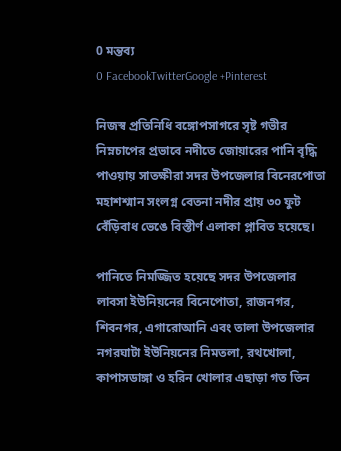0 মন্তব্য
0 FacebookTwitterGoogle +Pinterest

নিজস্ব প্রতিনিধি বঙ্গোপসাগরে সৃষ্ট গভীর নিম্নচাপের প্রভাবে নদীতে জোয়ারের পানি বৃদ্ধি পাওয়ায় সাতক্ষীরা সদর উপজেলার বিনেরপোতা মহাশশ্মান সংলগ্ন বেতনা নদীর প্রায় ৩০ ফুট বেঁড়িবাধ ভেঙে বিস্তীর্ণ এলাকা প্লাবিত হয়েছে।

পানিতে নিমজ্জিত হয়েছে সদর উপজেলার লাবসা ইউনিয়নের বিনেপোতা, রাজনগর, শিবনগর, এগারোআনি এবং তালা উপজেলার নগরঘাটা ইউনিয়নের নিমতলা, রথখোলা, কাপাসডাঙ্গা ও হরিন খোলার এছাড়া গত তিন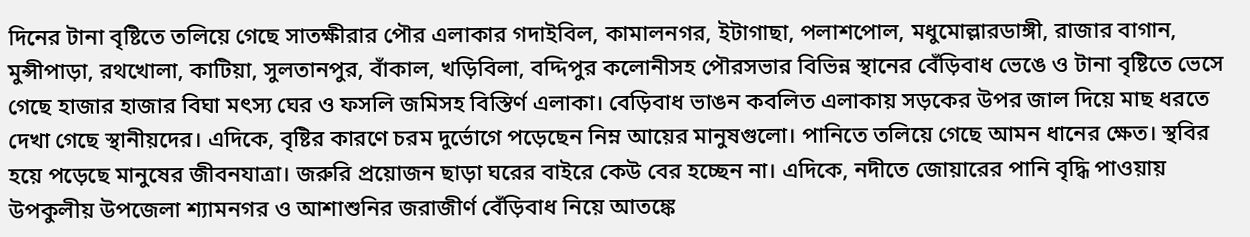দিনের টানা বৃষ্টিতে তলিয়ে গেছে সাতক্ষীরার পৌর এলাকার গদাইবিল, কামালনগর, ইটাগাছা, পলাশপোল, মধুমোল্লারডাঙ্গী, রাজার বাগান, মুন্সীপাড়া, রথখোলা, কাটিয়া, সুলতানপুর, বাঁকাল, খড়িবিলা, বদ্দিপুর কলোনীসহ পৌরসভার বিভিন্ন স্থানের বেঁড়িবাধ ভেঙে ও টানা বৃষ্টিতে ভেসে গেছে হাজার হাজার বিঘা মৎস্য ঘের ও ফসলি জমিসহ বিস্তির্ণ এলাকা। বেড়িবাধ ভাঙন কবলিত এলাকায় সড়কের উপর জাল দিয়ে মাছ ধরতে দেখা গেছে স্থানীয়দের। এদিকে, বৃষ্টির কারণে চরম দুর্ভোগে পড়েছেন নিম্ন আয়ের মানুষগুলো। পানিতে তলিয়ে গেছে আমন ধানের ক্ষেত। স্থবির হয়ে পড়েছে মানুষের জীবনযাত্রা। জরুরি প্রয়োজন ছাড়া ঘরের বাইরে কেউ বের হচ্ছেন না। এদিকে, নদীতে জোয়ারের পানি বৃদ্ধি পাওয়ায় উপকুলীয় উপজেলা শ্যামনগর ও আশাশুনির জরাজীর্ণ বেঁড়িবাধ নিয়ে আতঙ্কে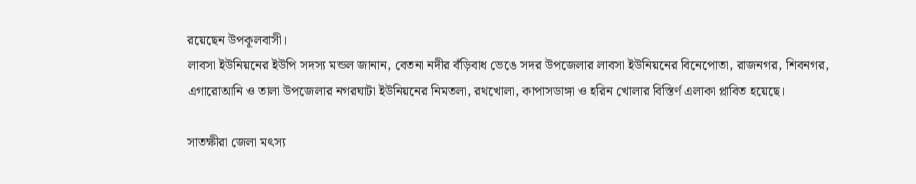রয়েছেন উপকূলবাসী।
লাবসা ইউনিয়নের ইউপি সদস্য মন্ডল জানান, বেতনা নদীর বঁড়িবাধ ভেঙে সদর উপজেলার লাবসা ইউনিয়নের বিনেপোতা, রাজনগর, শিবনগর, এগারোআনি ও তালা উপজেলার নগরঘাটা ইউনিয়নের নিমতলা, রথখোলা, কাপাসডাঙ্গা ও হরিন খোলার বিস্তির্ণ এলাকা প্লাবিত হয়েছে।

সাতক্ষীরা জেলা মৎস্য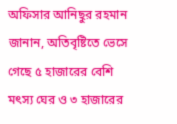অফিসার আনিছুর রহমান জানান, অতিবৃষ্টিতে ভেসে গেছে ৫ হাজারের বেশি মৎস্য ঘের ও ৩ হাজারের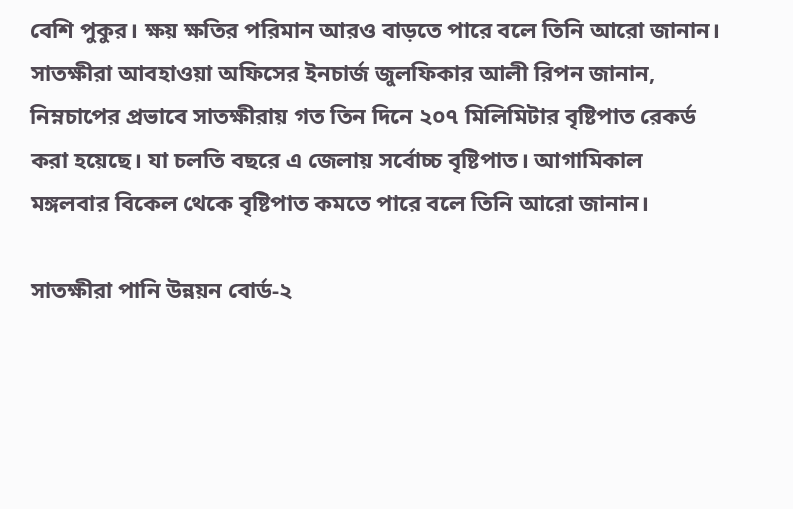বেশি পুকুর। ক্ষয় ক্ষতির পরিমান আরও বাড়তে পারে বলে তিনি আরো জানান।
সাতক্ষীরা আবহাওয়া অফিসের ইনচার্জ জুলফিকার আলী রিপন জানান, নিম্নচাপের প্রভাবে সাতক্ষীরায় গত তিন দিনে ২০৭ মিলিমিটার বৃষ্টিপাত রেকর্ড করা হয়েছে। যা চলতি বছরে এ জেলায় সর্বোচ্চ বৃষ্টিপাত। আগামিকাল মঙ্গলবার বিকেল থেকে বৃষ্টিপাত কমতে পারে বলে তিনি আরো জানান।

সাতক্ষীরা পানি উন্নয়ন বোর্ড-২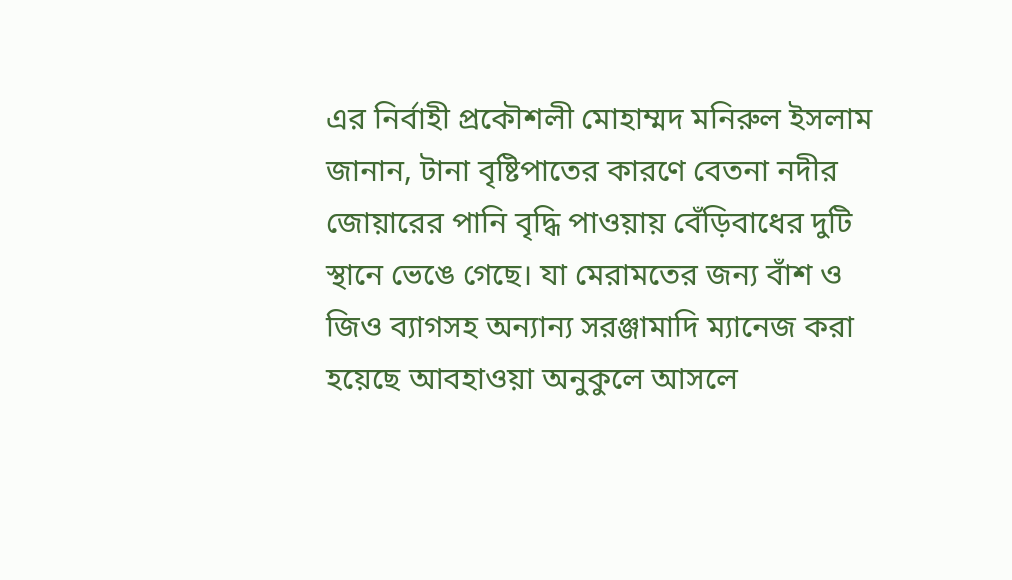এর নির্বাহী প্রকৌশলী মোহাম্মদ মনিরুল ইসলাম জানান, টানা বৃষ্টিপাতের কারণে বেতনা নদীর জোয়ারের পানি বৃদ্ধি পাওয়ায় বেঁড়িবাধের দুটি স্থানে ভেঙে গেছে। যা মেরামতের জন্য বাঁশ ও জিও ব্যাগসহ অন্যান্য সরঞ্জামাদি ম্যানেজ করা হয়েছে আবহাওয়া অনুকুলে আসলে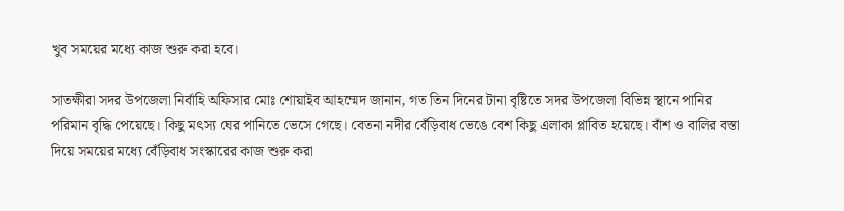খুব সময়ের মধ্যে কাজ শুরু করা হবে।

সাতক্ষীরা সদর উপজেলা নির্বাহি অফিসার মোঃ শোয়াইব আহম্মেদ জানান, গত তিন দিনের টানা বৃষ্টিতে সদর উপজেলা বিভিন্ন স্থানে পানির পরিমান বৃদ্ধি পেয়েছে। কিছু মৎস্য ঘের পানিতে ভেসে গেছে। বেতনা নদীর বেঁড়িবাধ ভেঙে বেশ কিছু এলাকা প্লাবিত হয়েছে। বাঁশ ও বালির বস্তা দিয়ে সময়ের মধ্যে বেঁড়িবাধ সংস্কারের কাজ শুরু করা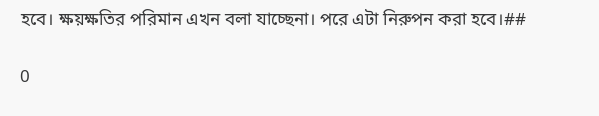হবে। ক্ষয়ক্ষতির পরিমান এখন বলা যাচ্ছেনা। পরে এটা নিরুপন করা হবে।##

0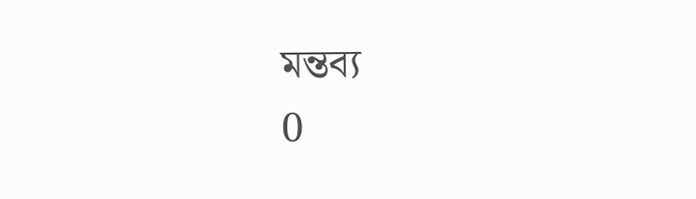মন্তব্য
0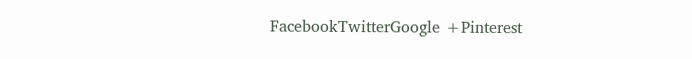FacebookTwitterGoogle +Pinterest